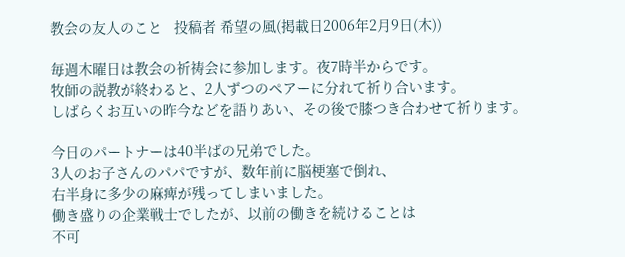教会の友人のこと   投稿者 希望の風(掲載日2006年2月9日(木))

毎週木曜日は教会の祈祷会に参加します。夜7時半からです。
牧師の説教が終わると、2人ずつのペアーに分れて祈り合います。
しばらくお互いの昨今などを語りあい、その後で膝つき合わせて祈ります。

今日のパートナーは40半ばの兄弟でした。
3人のお子さんのパパですが、数年前に脳梗塞で倒れ、
右半身に多少の麻痺が残ってしまいました。
働き盛りの企業戦士でしたが、以前の働きを続けることは
不可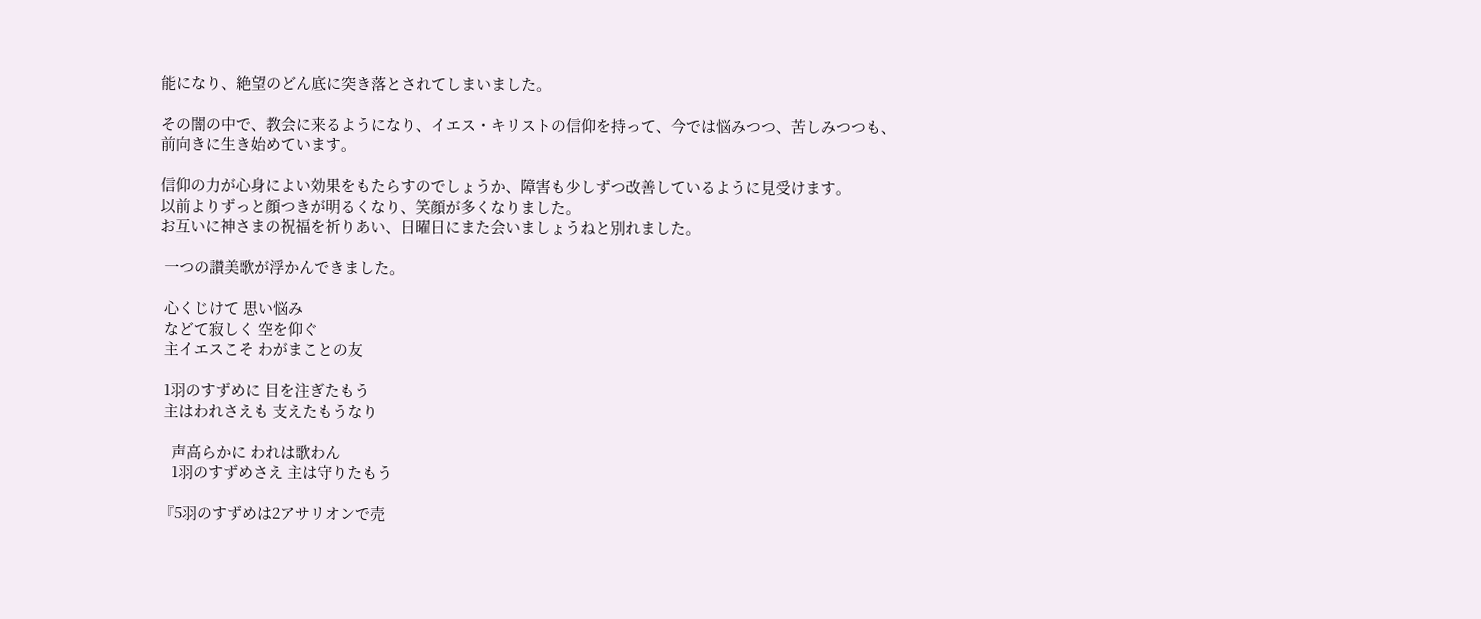能になり、絶望のどん底に突き落とされてしまいました。

その闇の中で、教会に来るようになり、イエス・キリストの信仰を持って、今では悩みつつ、苦しみつつも、
前向きに生き始めています。

信仰の力が心身によい効果をもたらすのでしょうか、障害も少しずつ改善しているように見受けます。
以前よりずっと顔つきが明るくなり、笑顔が多くなりました。
お互いに神さまの祝福を祈りあい、日曜日にまた会いましょうねと別れました。

 一つの讃美歌が浮かんできました。

 心くじけて 思い悩み
 などて寂しく 空を仰ぐ
 主イエスこそ わがまことの友

 1羽のすずめに 目を注ぎたもう
 主はわれさえも 支えたもうなり

   声高らかに われは歌わん
   1羽のすずめさえ 主は守りたもう

『5羽のすずめは2アサリオンで売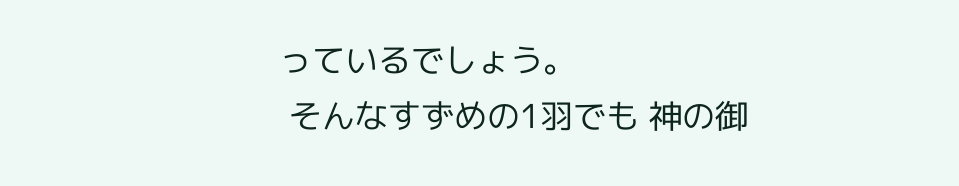っているでしょう。
 そんなすずめの1羽でも 神の御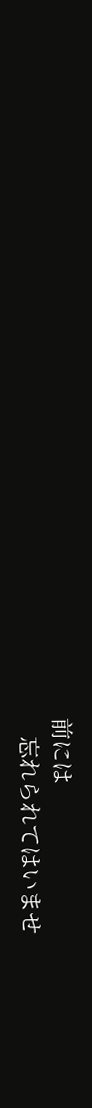前には
   忘れられてはいませ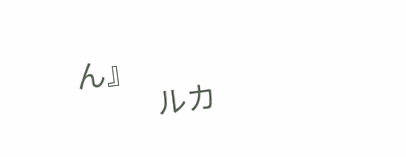ん』
           ルカ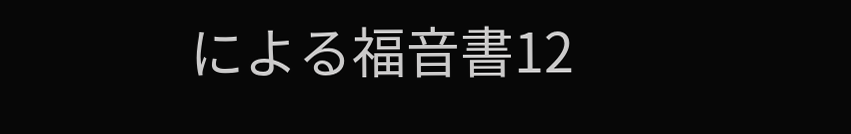による福音書12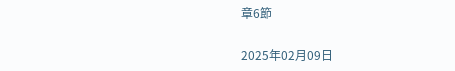章6節

2025年02月09日